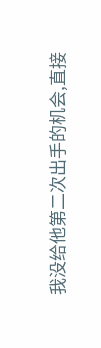我没给他第二次出手的机会,直接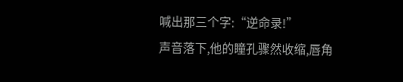喊出那三个字:“逆命录!”
声音落下,他的瞳孔骤然收缩,唇角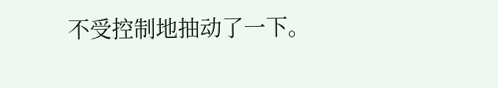不受控制地抽动了一下。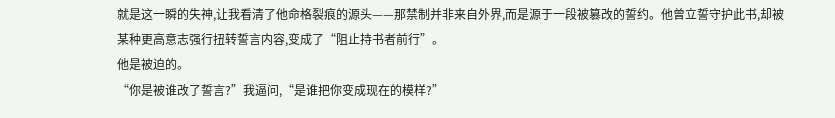就是这一瞬的失神,让我看清了他命格裂痕的源头——那禁制并非来自外界,而是源于一段被篡改的誓约。他曾立誓守护此书,却被某种更高意志强行扭转誓言内容,变成了“阻止持书者前行”。
他是被迫的。
“你是被谁改了誓言?”我逼问,“是谁把你变成现在的模样?”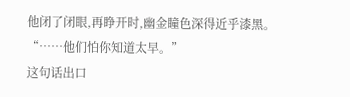他闭了闭眼,再睁开时,幽金瞳色深得近乎漆黑。
“……他们怕你知道太早。”
这句话出口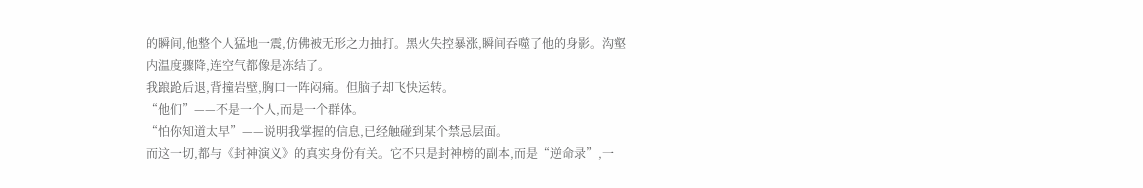的瞬间,他整个人猛地一震,仿佛被无形之力抽打。黑火失控暴涨,瞬间吞噬了他的身影。沟壑内温度骤降,连空气都像是冻结了。
我踉跄后退,背撞岩壁,胸口一阵闷痛。但脑子却飞快运转。
“他们”——不是一个人,而是一个群体。
“怕你知道太早”——说明我掌握的信息,已经触碰到某个禁忌层面。
而这一切,都与《封神演义》的真实身份有关。它不只是封神榜的副本,而是“逆命录”,一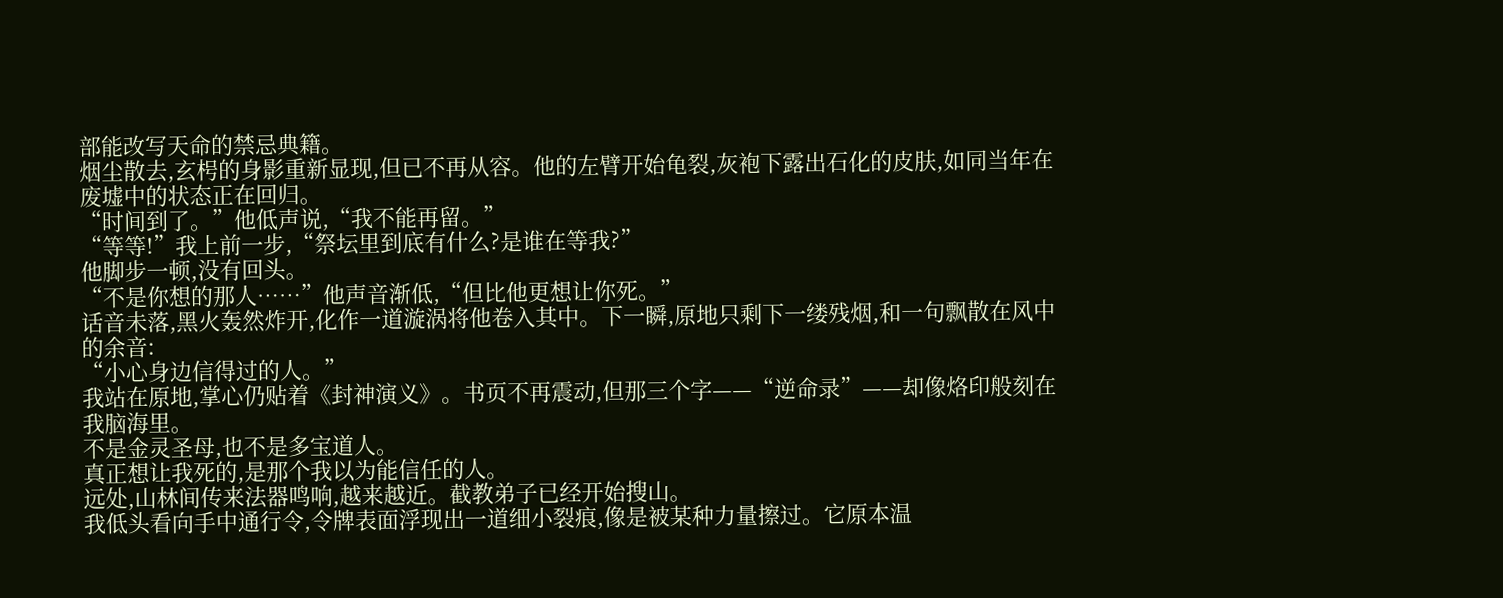部能改写天命的禁忌典籍。
烟尘散去,玄枵的身影重新显现,但已不再从容。他的左臂开始龟裂,灰袍下露出石化的皮肤,如同当年在废墟中的状态正在回归。
“时间到了。”他低声说,“我不能再留。”
“等等!”我上前一步,“祭坛里到底有什么?是谁在等我?”
他脚步一顿,没有回头。
“不是你想的那人……”他声音渐低,“但比他更想让你死。”
话音未落,黑火轰然炸开,化作一道漩涡将他卷入其中。下一瞬,原地只剩下一缕残烟,和一句飘散在风中的余音:
“小心身边信得过的人。”
我站在原地,掌心仍贴着《封神演义》。书页不再震动,但那三个字——“逆命录”——却像烙印般刻在我脑海里。
不是金灵圣母,也不是多宝道人。
真正想让我死的,是那个我以为能信任的人。
远处,山林间传来法器鸣响,越来越近。截教弟子已经开始搜山。
我低头看向手中通行令,令牌表面浮现出一道细小裂痕,像是被某种力量擦过。它原本温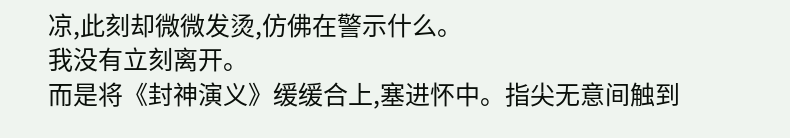凉,此刻却微微发烫,仿佛在警示什么。
我没有立刻离开。
而是将《封神演义》缓缓合上,塞进怀中。指尖无意间触到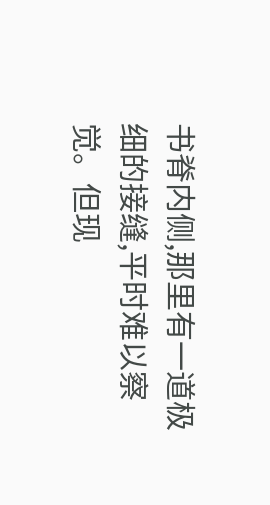书脊内侧,那里有一道极细的接缝,平时难以察觉。但现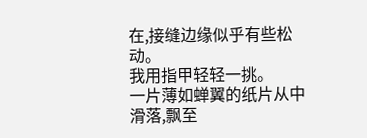在,接缝边缘似乎有些松动。
我用指甲轻轻一挑。
一片薄如蝉翼的纸片从中滑落,飘至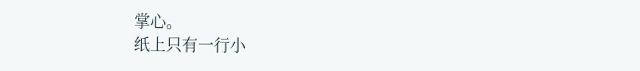掌心。
纸上只有一行小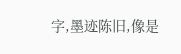字,墨迹陈旧,像是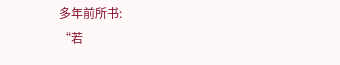多年前所书:
“若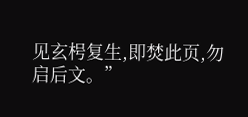见玄枵复生,即焚此页,勿启后文。”